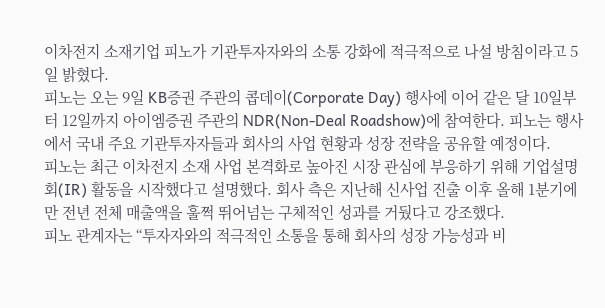이차전지 소재기업 피노가 기관투자자와의 소통 강화에 적극적으로 나설 방침이라고 5일 밝혔다.
피노는 오는 9일 KB증권 주관의 콥데이(Corporate Day) 행사에 이어 같은 달 10일부터 12일까지 아이엠증권 주관의 NDR(Non-Deal Roadshow)에 참여한다. 피노는 행사에서 국내 주요 기관투자자들과 회사의 사업 현황과 성장 전략을 공유할 예정이다.
피노는 최근 이차전지 소재 사업 본격화로 높아진 시장 관심에 부응하기 위해 기업설명회(IR) 활동을 시작했다고 설명했다. 회사 측은 지난해 신사업 진출 이후 올해 1분기에만 전년 전체 매출액을 훌쩍 뛰어넘는 구체적인 성과를 거뒀다고 강조했다.
피노 관계자는 “투자자와의 적극적인 소통을 통해 회사의 성장 가능성과 비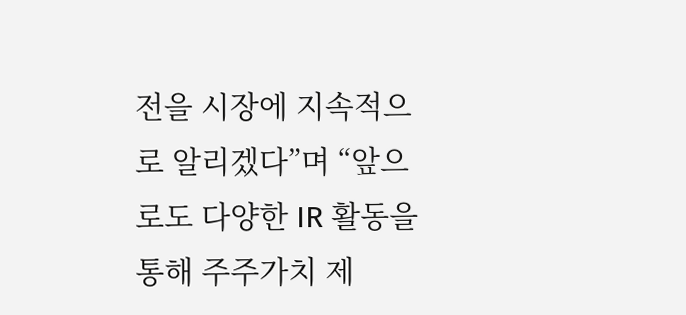전을 시장에 지속적으로 알리겠다”며 “앞으로도 다양한 IR 활동을 통해 주주가치 제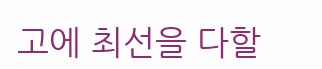고에 최선을 다할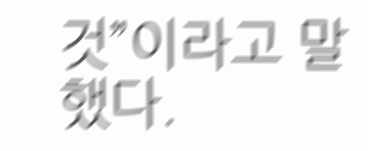것”이라고 말했다.